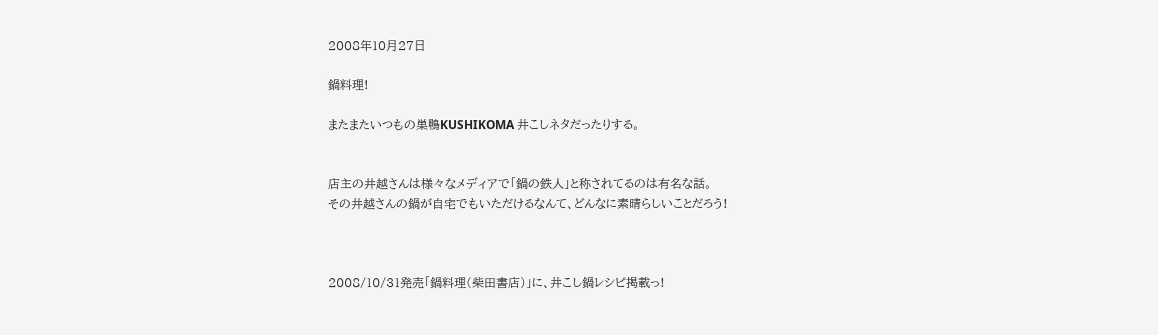2008年10月27日

鍋料理!

またまたいつもの巣鴨KUSHIKOMA 井こしネタだったりする。


店主の井越さんは様々なメディアで「鍋の鉄人」と称されてるのは有名な話。
その井越さんの鍋が自宅でもいただけるなんて、どんなに素晴らしいことだろう!



2008/10/31発売「鍋料理(柴田書店)」に、井こし鍋レシピ掲載っ!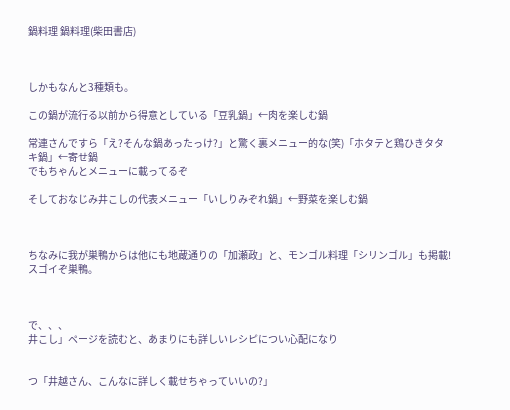鍋料理 鍋料理(柴田書店)



しかもなんと3種類も。

この鍋が流行る以前から得意としている「豆乳鍋」←肉を楽しむ鍋

常連さんですら「え?そんな鍋あったっけ?」と驚く裏メニュー的な(笑)「ホタテと鶏ひきタタキ鍋」←寄せ鍋
でもちゃんとメニューに載ってるぞ

そしておなじみ井こしの代表メニュー「いしりみぞれ鍋」←野菜を楽しむ鍋



ちなみに我が巣鴨からは他にも地蔵通りの「加瀬政」と、モンゴル料理「シリンゴル」も掲載!
スゴイぞ巣鴨。



で、、、
井こし」ページを読むと、あまりにも詳しいレシピについ心配になり


つ「井越さん、こんなに詳しく載せちゃっていいの?」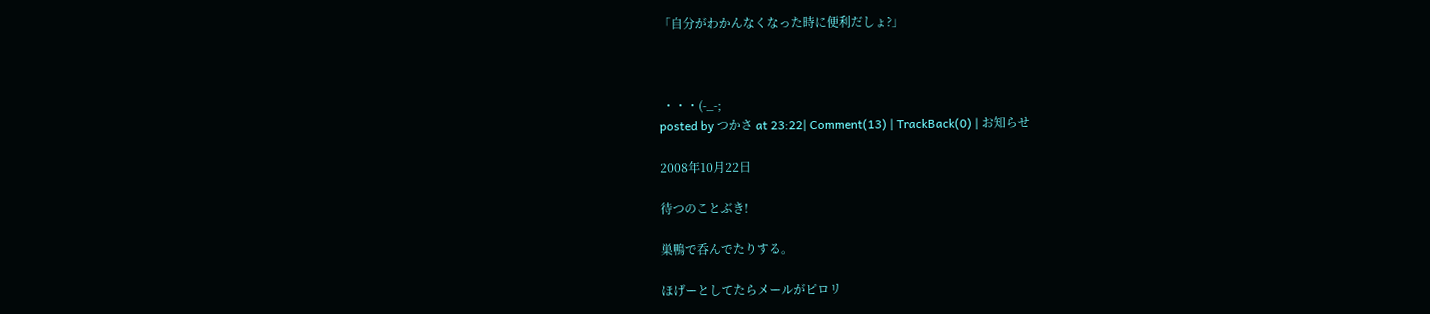「自分がわかんなくなった時に便利だしょ?」



 ・・・(-_-;
posted by つかさ at 23:22| Comment(13) | TrackBack(0) | お知らせ

2008年10月22日

待つのことぶき!

巣鴨で呑んでたりする。

ほげーとしてたらメールがピロリ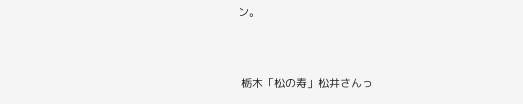ン。


 栃木「松の寿」松井さんっ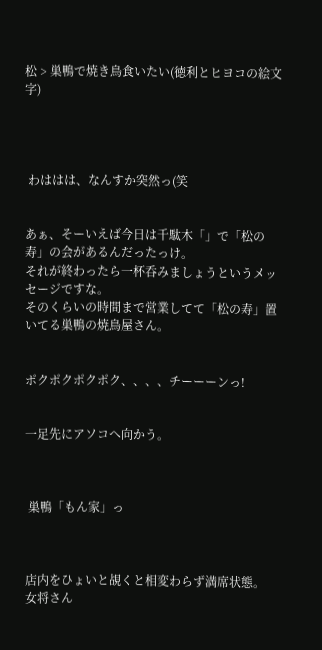松 > 巣鴨で焼き鳥食いたい(徳利とヒヨコの絵文字)




 わははは、なんすか突然っ(笑


あぁ、そーいえば今日は千駄木「」で「松の寿」の会があるんだったっけ。
それが終わったら一杯呑みましょうというメッセージですな。
そのくらいの時間まで営業してて「松の寿」置いてる巣鴨の焼鳥屋さん。


ポクポクポクポク、、、、チーーーンっ!


一足先にアソコへ向かう。



 巣鴨「もん家」っ



店内をひょいと覘くと相変わらず満席状態。
女将さん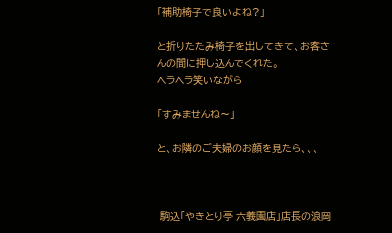「補助椅子で良いよね?」

と折りたたみ椅子を出してきて、お客さんの間に押し込んでくれた。
ヘラヘラ笑いながら

「すみませんね〜」

と、お隣のご夫婦のお顔を見たら、、、



 駒込「やきとり亭 六義園店」店長の浪岡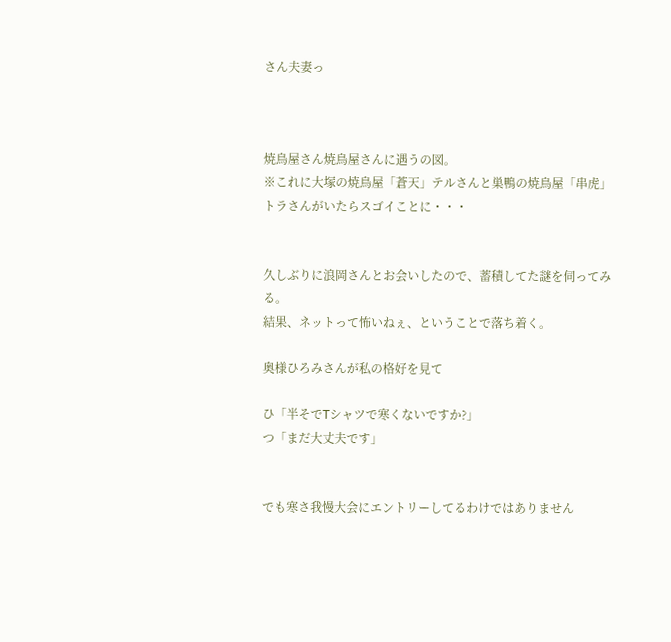さん夫妻っ



焼鳥屋さん焼鳥屋さんに遇うの図。
※これに大塚の焼鳥屋「蒼天」テルさんと巣鴨の焼鳥屋「串虎」トラさんがいたらスゴイことに・・・


久しぶりに浪岡さんとお会いしたので、蓄積してた謎を伺ってみる。
結果、ネットって怖いねぇ、ということで落ち着く。

奥様ひろみさんが私の格好を見て

ひ「半そでTシャツで寒くないですか?」
つ「まだ大丈夫です」


でも寒さ我慢大会にエントリーしてるわけではありません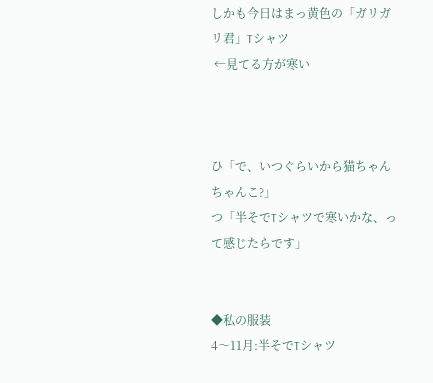しかも今日はまっ黄色の「ガリガリ君」Tシャツ
 ←見てる方が寒い



ひ「で、いつぐらいから猫ちゃんちゃんこ?」
つ「半そでTシャツで寒いかな、って感じたらです」


◆私の服装
4〜11月:半そでTシャツ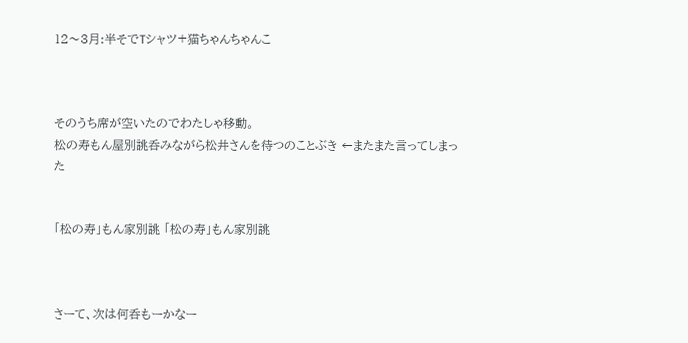12〜3月:半そでTシャツ+猫ちゃんちゃんこ



そのうち席が空いたのでわたしゃ移動。
松の寿もん屋別誂呑みながら松井さんを待つのことぶき ←またまた言ってしまった


「松の寿」もん家別誂 「松の寿」もん家別誂



さーて、次は何呑もーかなー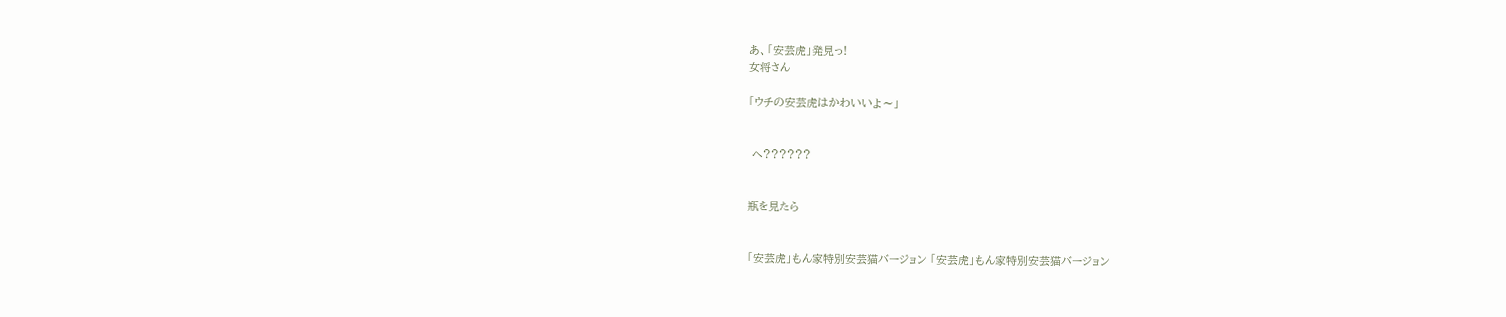あ、「安芸虎」発見っ!
女将さん

「ウチの安芸虎はかわいいよ〜」


 へ??????


瓶を見たら


「安芸虎」もん家特別安芸猫バージョン 「安芸虎」もん家特別安芸猫バージョン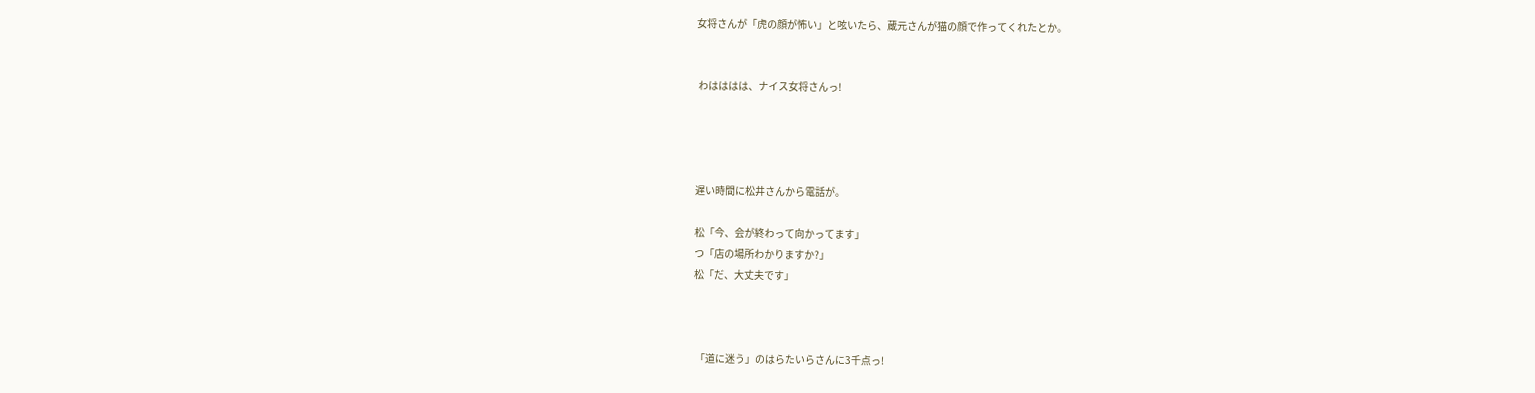女将さんが「虎の顔が怖い」と呟いたら、蔵元さんが猫の顔で作ってくれたとか。


 わはははは、ナイス女将さんっ!




遅い時間に松井さんから電話が。

松「今、会が終わって向かってます」
つ「店の場所わかりますか?」
松「だ、大丈夫です」



 「道に迷う」のはらたいらさんに3千点っ!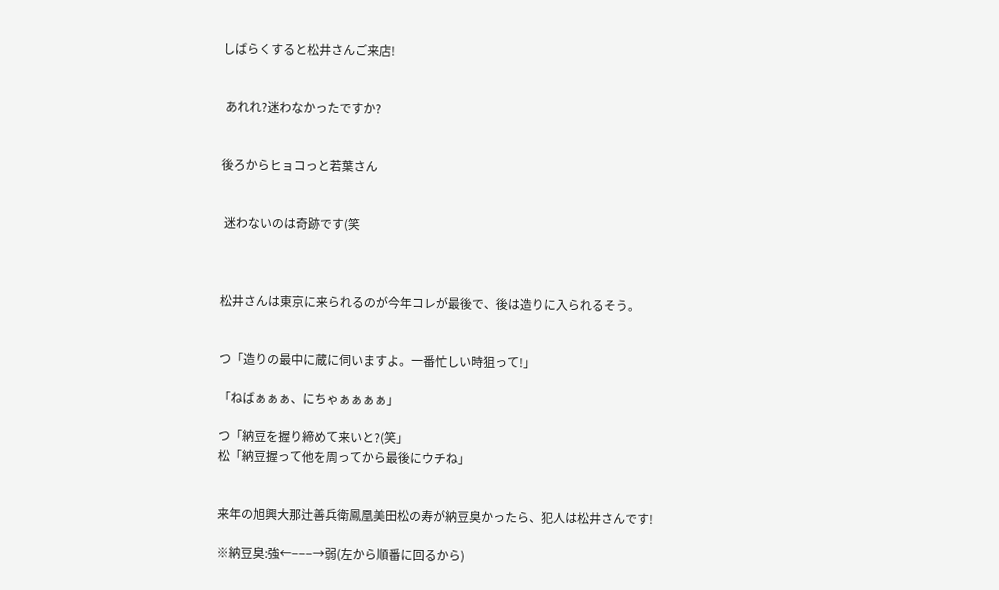しばらくすると松井さんご来店!


 あれれ?迷わなかったですか?


後ろからヒョコっと若葉さん


 迷わないのは奇跡です(笑



松井さんは東京に来られるのが今年コレが最後で、後は造りに入られるそう。


つ「造りの最中に蔵に伺いますよ。一番忙しい時狙って!」

「ねばぁぁぁ、にちゃぁぁぁぁ」

つ「納豆を握り締めて来いと?(笑」
松「納豆握って他を周ってから最後にウチね」


来年の旭興大那辻善兵衛鳳凰美田松の寿が納豆臭かったら、犯人は松井さんです!

※納豆臭:強←−−−→弱(左から順番に回るから)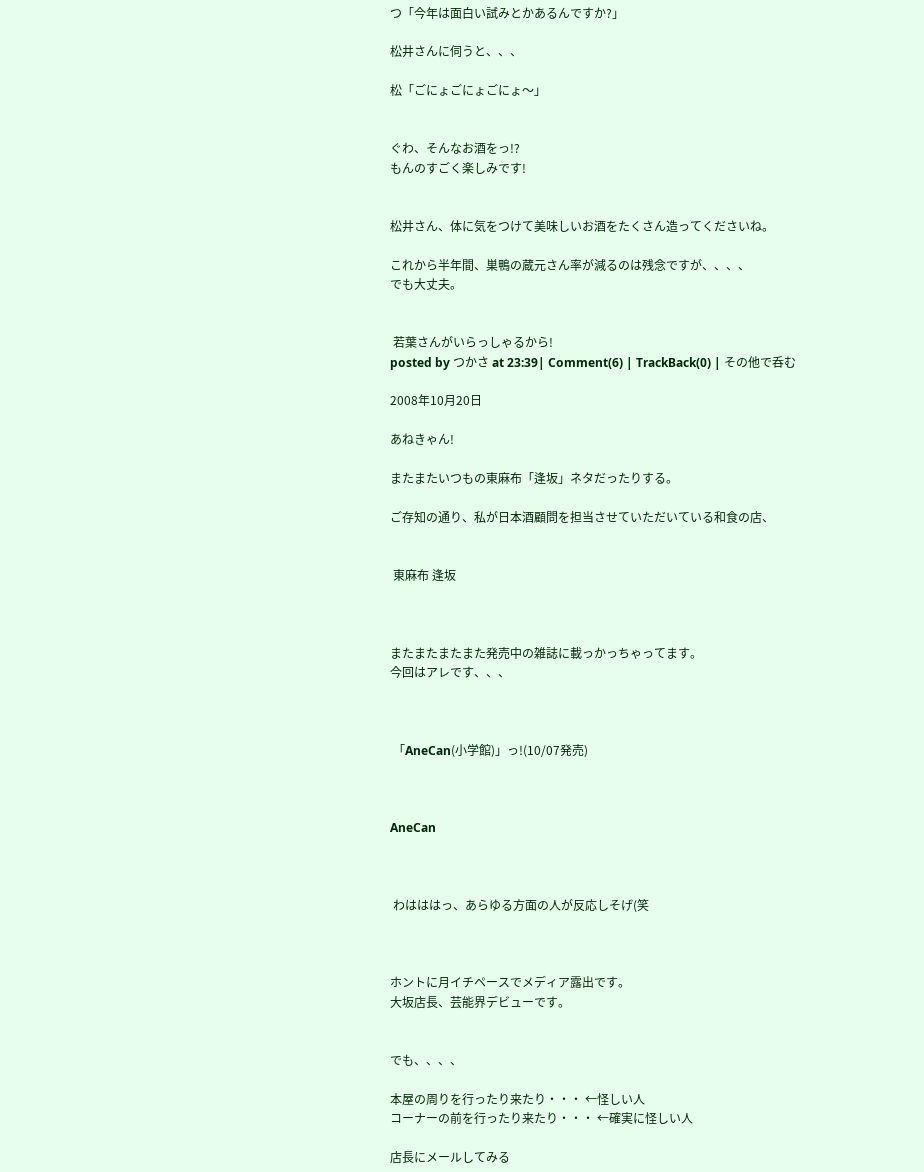つ「今年は面白い試みとかあるんですか?」

松井さんに伺うと、、、

松「ごにょごにょごにょ〜」


ぐわ、そんなお酒をっ!?
もんのすごく楽しみです!


松井さん、体に気をつけて美味しいお酒をたくさん造ってくださいね。

これから半年間、巣鴨の蔵元さん率が減るのは残念ですが、、、、
でも大丈夫。


 若葉さんがいらっしゃるから!
posted by つかさ at 23:39| Comment(6) | TrackBack(0) | その他で呑む

2008年10月20日

あねきゃん!

またまたいつもの東麻布「逢坂」ネタだったりする。

ご存知の通り、私が日本酒顧問を担当させていただいている和食の店、


 東麻布 逢坂



またまたまたまた発売中の雑誌に載っかっちゃってます。
今回はアレです、、、



 「AneCan(小学館)」っ!(10/07発売)



AneCan



 わはははっ、あらゆる方面の人が反応しそげ(笑



ホントに月イチペースでメディア露出です。
大坂店長、芸能界デビューです。


でも、、、、

本屋の周りを行ったり来たり・・・ ←怪しい人
コーナーの前を行ったり来たり・・・ ←確実に怪しい人

店長にメールしてみる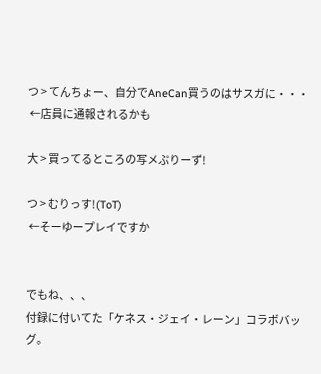つ > てんちょー、自分でAneCan買うのはサスガに・・・
 ←店員に通報されるかも

大 > 買ってるところの写メぷりーず!

つ > むりっす!(ToT)
 ←そーゆープレイですか


でもね、、、
付録に付いてた「ケネス・ジェイ・レーン」コラボバッグ。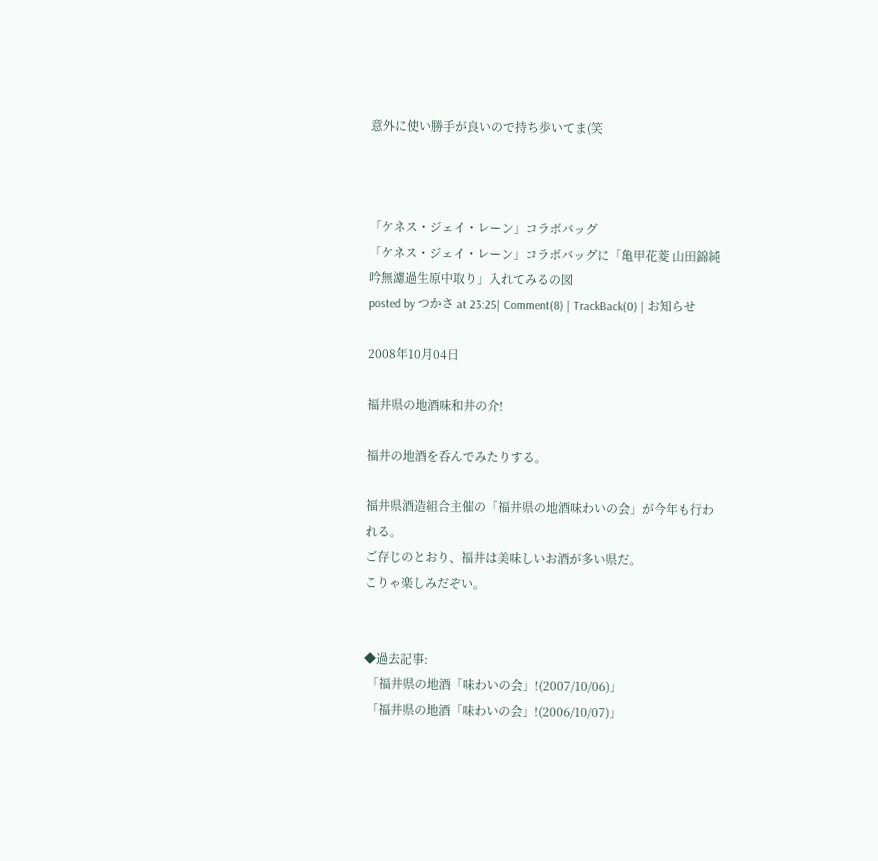意外に使い勝手が良いので持ち歩いてま(笑



「ケネス・ジェイ・レーン」コラボバッグ
「ケネス・ジェイ・レーン」コラボバッグに「亀甲花菱 山田錦純吟無濾過生原中取り」入れてみるの図
posted by つかさ at 23:25| Comment(8) | TrackBack(0) | お知らせ

2008年10月04日

福井県の地酒味和井の介!

福井の地酒を呑んでみたりする。

福井県酒造組合主催の「福井県の地酒味わいの会」が今年も行われる。
ご存じのとおり、福井は美味しいお酒が多い県だ。
こりゃ楽しみだぞい。


◆過去記事:
 「福井県の地酒「味わいの会」!(2007/10/06)」
 「福井県の地酒「味わいの会」!(2006/10/07)」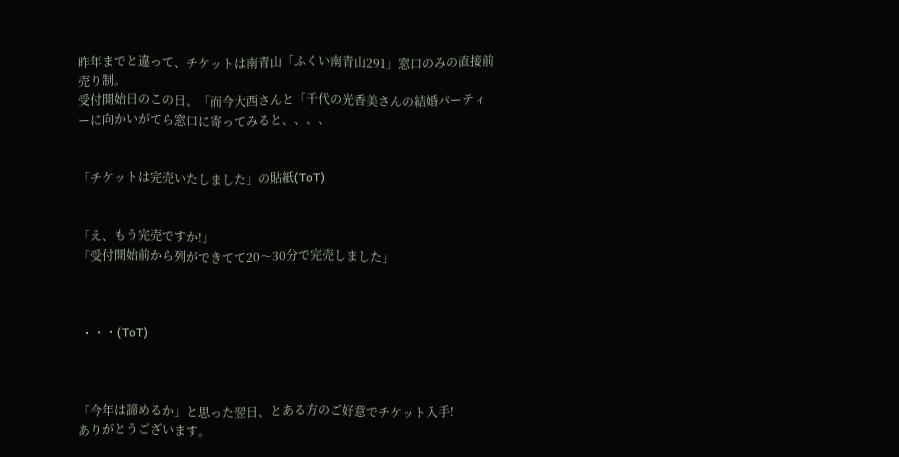昨年までと違って、チケットは南青山「ふくい南青山291」窓口のみの直接前売り制。
受付開始日のこの日、「而今大西さんと「千代の光香美さんの結婚パーティーに向かいがてら窓口に寄ってみると、、、、


「チケットは完売いたしました」の貼紙(ToT)


「え、もう完売ですか!」
「受付開始前から列ができてて20〜30分で完売しました」



 ・・・(ToT)



「今年は諦めるか」と思った翌日、とある方のご好意でチケット入手!
ありがとうございます。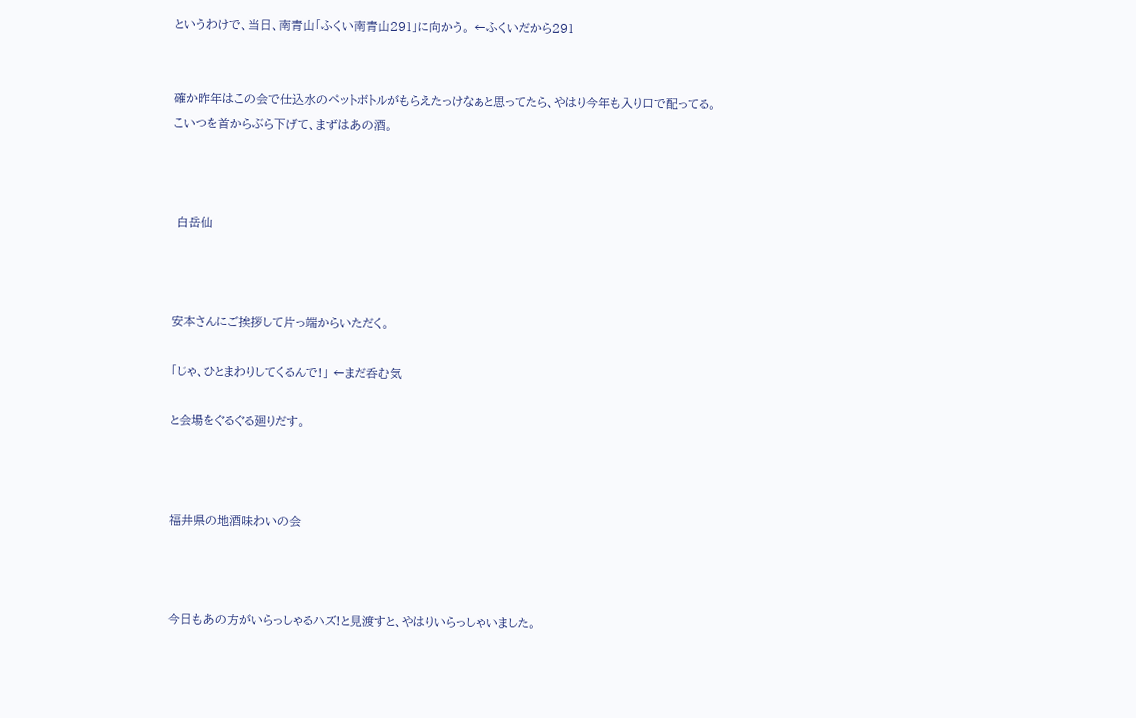というわけで、当日、南青山「ふくい南青山291」に向かう。 ←ふくいだから291


確か昨年はこの会で仕込水のペットボトルがもらえたっけなぁと思ってたら、やはり今年も入り口で配ってる。
こいつを首からぶら下げて、まずはあの酒。



 白岳仙



安本さんにご挨拶して片っ端からいただく。

「じゃ、ひとまわりしてくるんで!」 ←まだ呑む気

と会場をぐるぐる廻りだす。



福井県の地酒味わいの会



今日もあの方がいらっしゃるハズ!と見渡すと、やはりいらっしゃいました。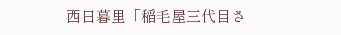西日暮里「稲毛屋三代目さ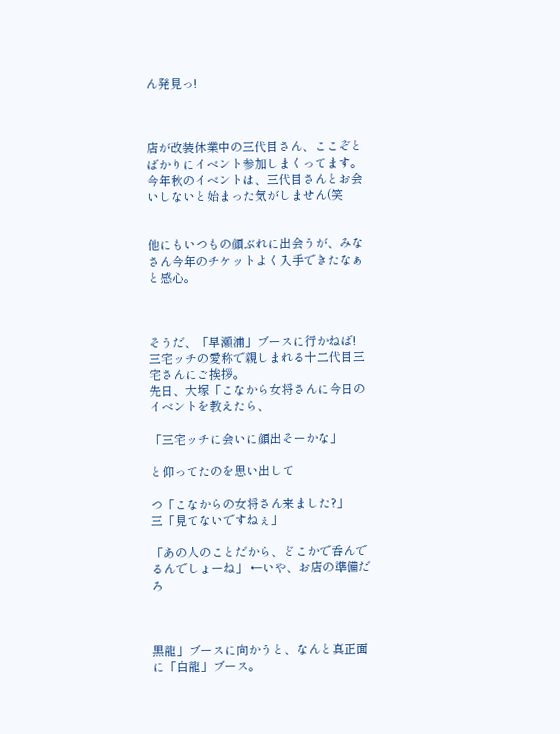ん発見っ!



店が改装休業中の三代目さん、ここぞとばかりにイベント参加しまくってます。
今年秋のイベントは、三代目さんとお会いしないと始まった気がしません(笑


他にもいつもの顔ぶれに出会うが、みなさん今年のチケットよく入手できたなぁと感心。



そうだ、「早瀬浦」ブースに行かねば!
三宅ッチの愛称で親しまれる十二代目三宅さんにご挨拶。
先日、大塚「こなから女将さんに今日のイベントを教えたら、

「三宅ッチに会いに顔出そーかな」

と仰ってたのを思い出して

つ「こなからの女将さん来ました?」
三「見てないですねぇ」

「あの人のことだから、どこかで呑んでるんでしょーね」 ←いや、お店の準備だろ



黒龍」ブースに向かうと、なんと真正面に「白龍」ブース。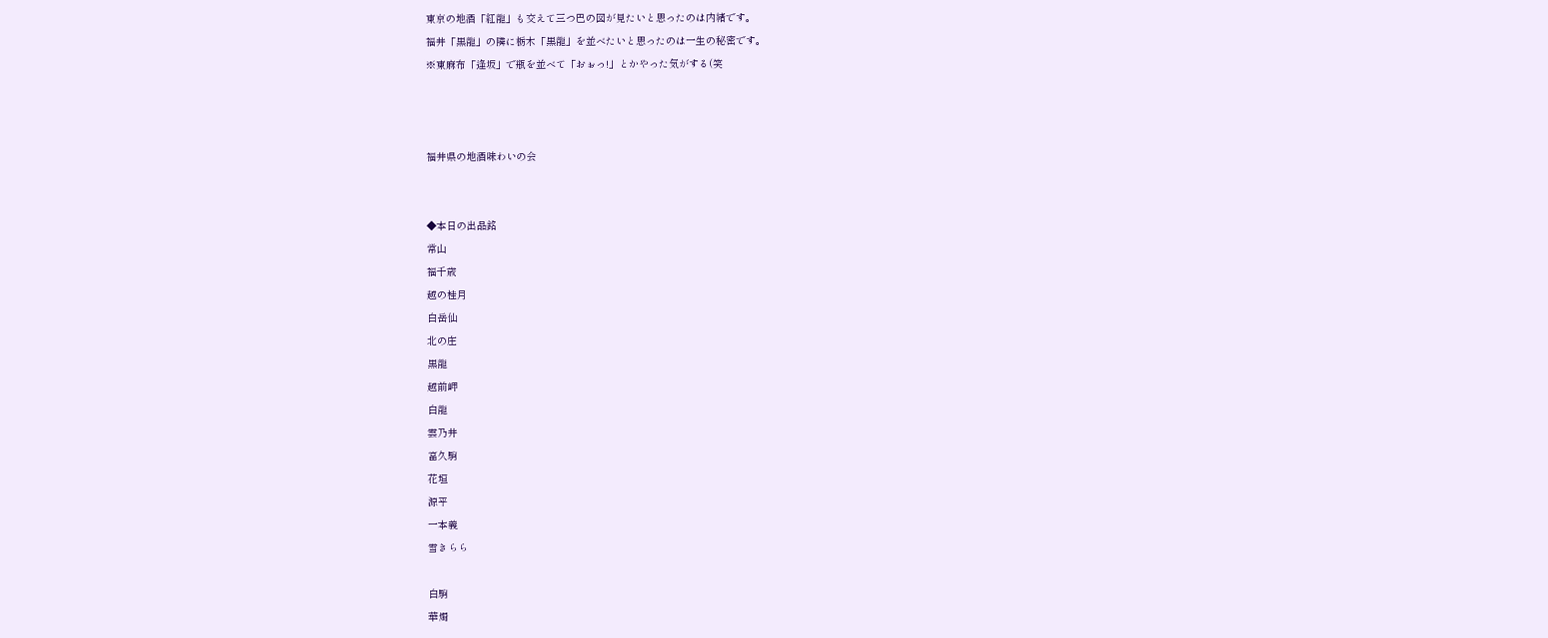東京の地酒「紅龍」も交えて三つ巴の図が見たいと思ったのは内緒です。
福井「黒龍」の隣に栃木「黒龍」を並べたいと思ったのは一生の秘密です。
※東麻布「逢坂」で瓶を並べて「おぉっ!」とかやった気がする(笑



福井県の地酒味わいの会


◆本日の出品銘
常山
福千歳
越の桂月
白岳仙
北の庄
黒龍
越前岬
白龍
雲乃井
富久駒
花垣
源平
一本義
雪きらら

白駒
華燭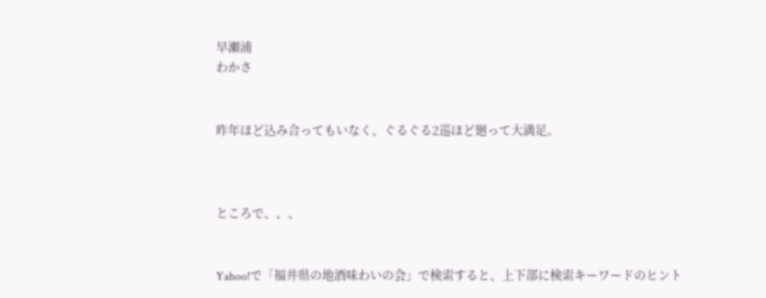早瀬浦
わかさ


昨年ほど込み合ってもいなく、ぐるぐる2巡ほど廻って大満足。



ところで、、、


Yahoo!で「福井県の地酒味わいの会」で検索すると、上下部に検索キーワードのヒント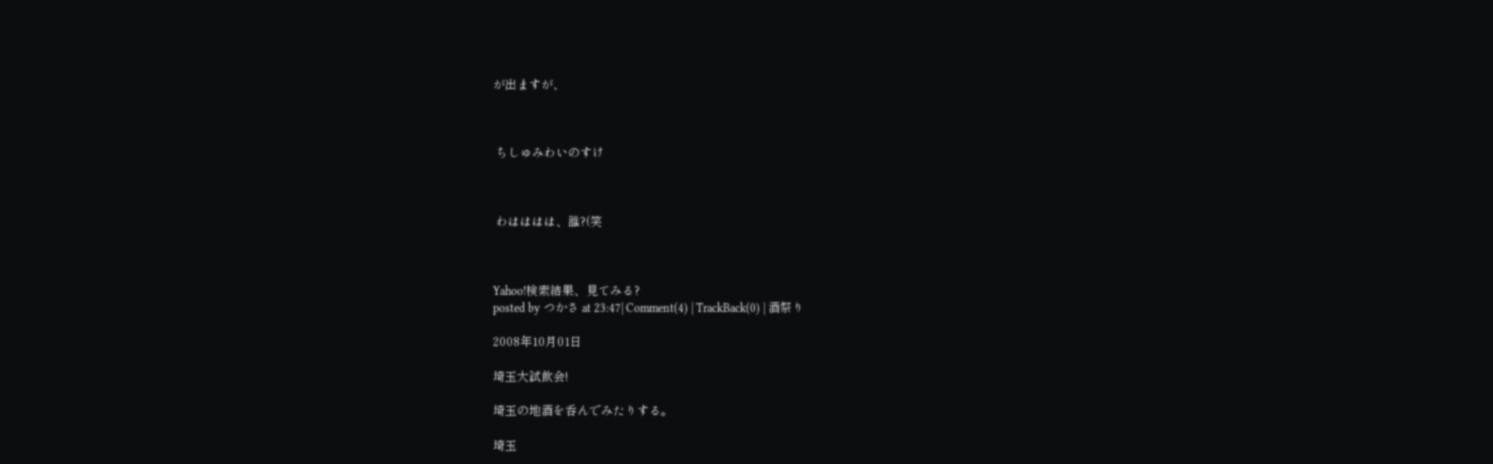が出ますが、



 ちしゅみわいのすけ



 わはははは、誰?(笑



Yahoo!検索結果、見てみる?
posted by つかさ at 23:47| Comment(4) | TrackBack(0) | 酒祭り

2008年10月01日

埼玉大試飲会!

埼玉の地酒を呑んでみたりする。

埼玉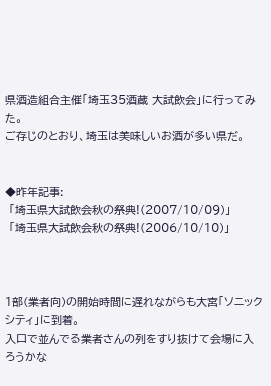県酒造組合主催「埼玉35酒蔵 大試飲会」に行ってみた。
ご存じのとおり、埼玉は美味しいお酒が多い県だ。


◆昨年記事:
 「埼玉県大試飲会秋の祭典!(2007/10/09)」
 「埼玉県大試飲会秋の祭典!(2006/10/10)」



1部(業者向)の開始時間に遅れながらも大宮「ソニックシティ」に到着。
入口で並んでる業者さんの列をすり抜けて会場に入ろうかな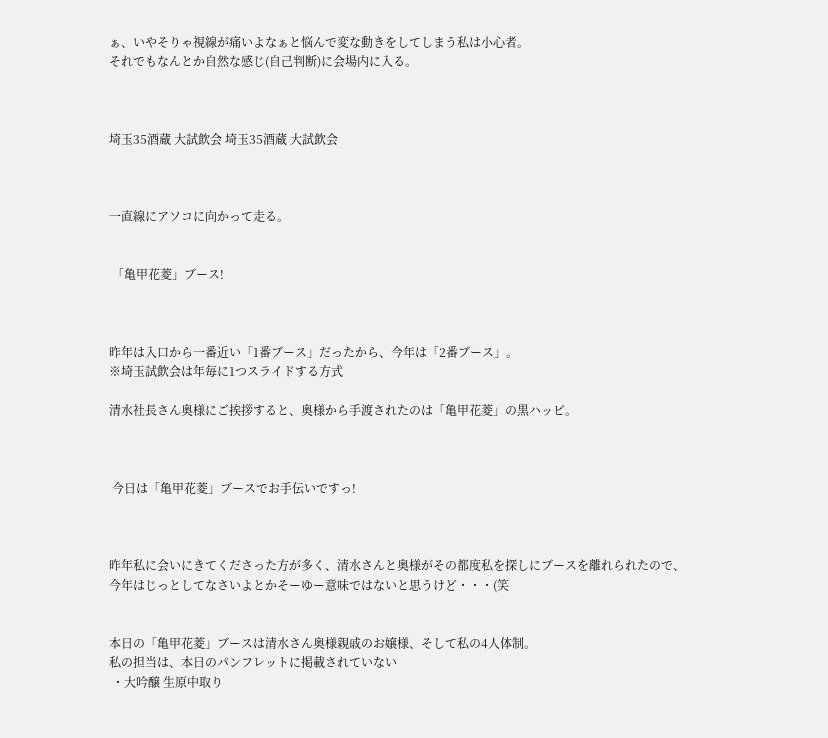ぁ、いやそりゃ視線が痛いよなぁと悩んで変な動きをしてしまう私は小心者。
それでもなんとか自然な感じ(自己判断)に会場内に入る。



埼玉35酒蔵 大試飲会 埼玉35酒蔵 大試飲会



一直線にアソコに向かって走る。


 「亀甲花菱」ブース!



昨年は入口から一番近い「1番ブース」だったから、今年は「2番ブース」。
※埼玉試飲会は年毎に1つスライドする方式

清水社長さん奥様にご挨拶すると、奥様から手渡されたのは「亀甲花菱」の黒ハッピ。



 今日は「亀甲花菱」ブースでお手伝いですっ!



昨年私に会いにきてくださった方が多く、清水さんと奥様がその都度私を探しにブースを離れられたので、今年はじっとしてなさいよとかそーゆー意味ではないと思うけど・・・(笑


本日の「亀甲花菱」ブースは清水さん奥様親戚のお嬢様、そして私の4人体制。
私の担当は、本日のパンフレットに掲載されていない
 ・大吟醸 生原中取り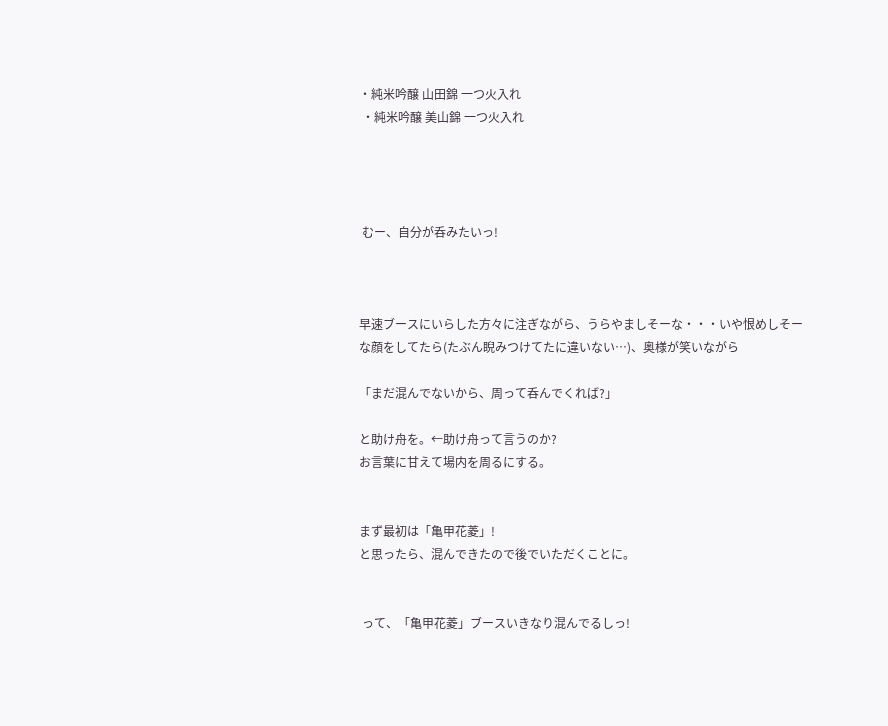・純米吟醸 山田錦 一つ火入れ
 ・純米吟醸 美山錦 一つ火入れ




 むー、自分が呑みたいっ!



早速ブースにいらした方々に注ぎながら、うらやましそーな・・・いや恨めしそーな顔をしてたら(たぶん睨みつけてたに違いない…)、奥様が笑いながら

「まだ混んでないから、周って呑んでくれば?」

と助け舟を。←助け舟って言うのか?
お言葉に甘えて場内を周るにする。


まず最初は「亀甲花菱」!
と思ったら、混んできたので後でいただくことに。


 って、「亀甲花菱」ブースいきなり混んでるしっ!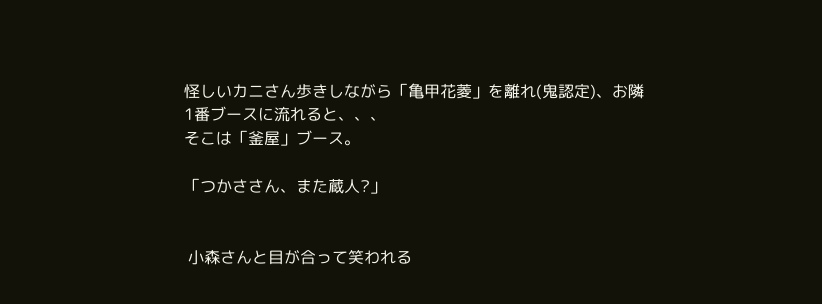怪しいカニさん歩きしながら「亀甲花菱」を離れ(鬼認定)、お隣1番ブースに流れると、、、
そこは「釜屋」ブース。

「つかささん、また蔵人?」


 小森さんと目が合って笑われる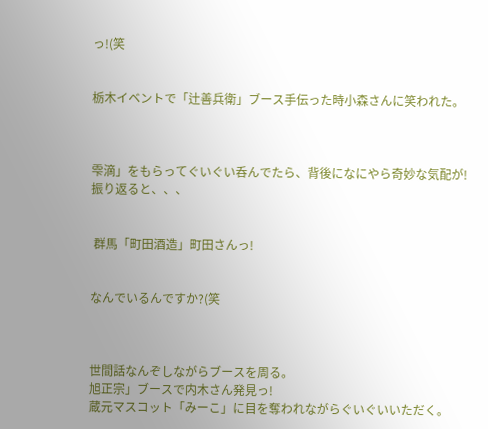っ!(笑


栃木イベントで「辻善兵衛」ブース手伝った時小森さんに笑われた。



雫滴」をもらってぐいぐい呑んでたら、背後になにやら奇妙な気配が!
振り返ると、、、


 群馬「町田酒造」町田さんっ!


なんでいるんですか?(笑



世間話なんぞしながらブースを周る。
旭正宗」ブースで内木さん発見っ!
蔵元マスコット「みーこ」に目を奪われながらぐいぐいいただく。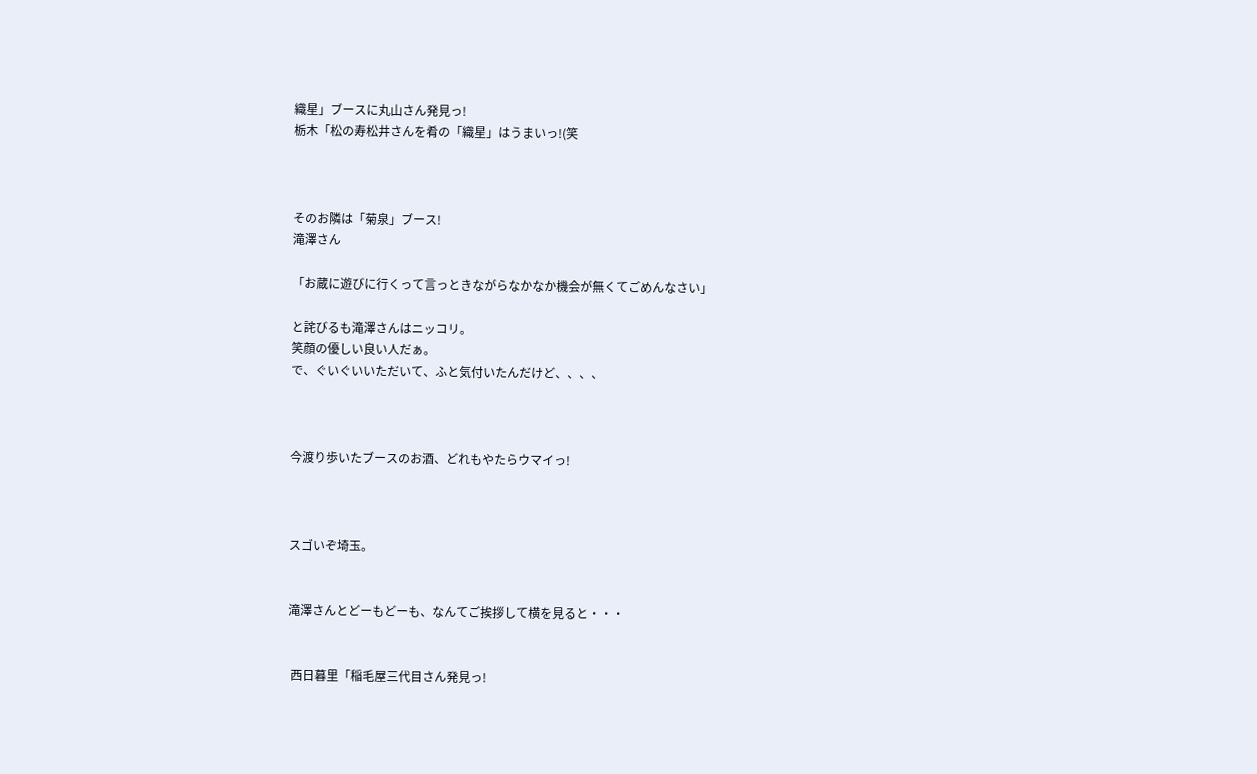織星」ブースに丸山さん発見っ!
栃木「松の寿松井さんを肴の「織星」はうまいっ!(笑



そのお隣は「菊泉」ブース!
滝澤さん

「お蔵に遊びに行くって言っときながらなかなか機会が無くてごめんなさい」

と詫びるも滝澤さんはニッコリ。
笑顔の優しい良い人だぁ。
で、ぐいぐいいただいて、ふと気付いたんだけど、、、、



今渡り歩いたブースのお酒、どれもやたらウマイっ!



スゴいぞ埼玉。


滝澤さんとどーもどーも、なんてご挨拶して横を見ると・・・


 西日暮里「稲毛屋三代目さん発見っ!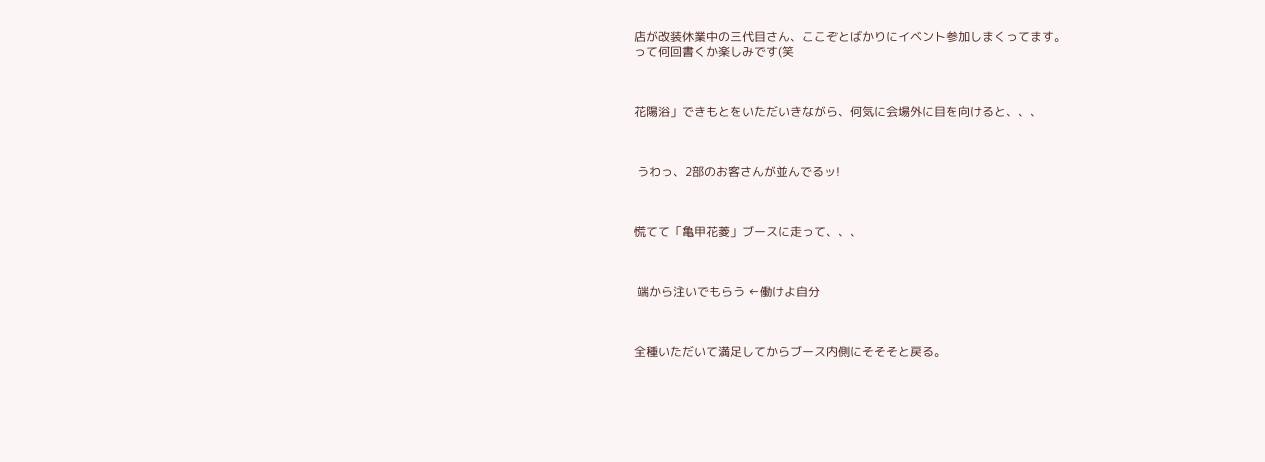店が改装休業中の三代目さん、ここぞとばかりにイベント参加しまくってます。
って何回書くか楽しみです(笑



花陽浴」できもとをいただいきながら、何気に会場外に目を向けると、、、



 うわっ、2部のお客さんが並んでるッ!



慌てて「亀甲花菱」ブースに走って、、、



 端から注いでもらう ←働けよ自分



全種いただいて満足してからブース内側にそそそと戻る。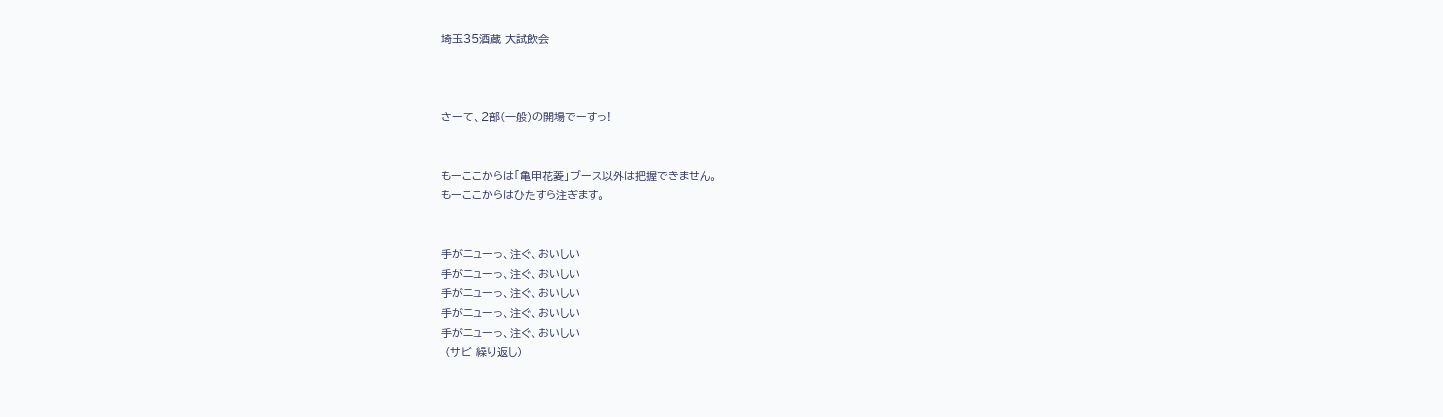埼玉35酒蔵 大試飲会



さーて、2部(一般)の開場でーすっ!


もーここからは「亀甲花菱」ブース以外は把握できません。
もーここからはひたすら注ぎます。


手がニューっ、注ぐ、おいしい
手がニューっ、注ぐ、おいしい
手がニューっ、注ぐ、おいしい
手がニューっ、注ぐ、おいしい
手がニューっ、注ぐ、おいしい
 (サビ 繰り返し)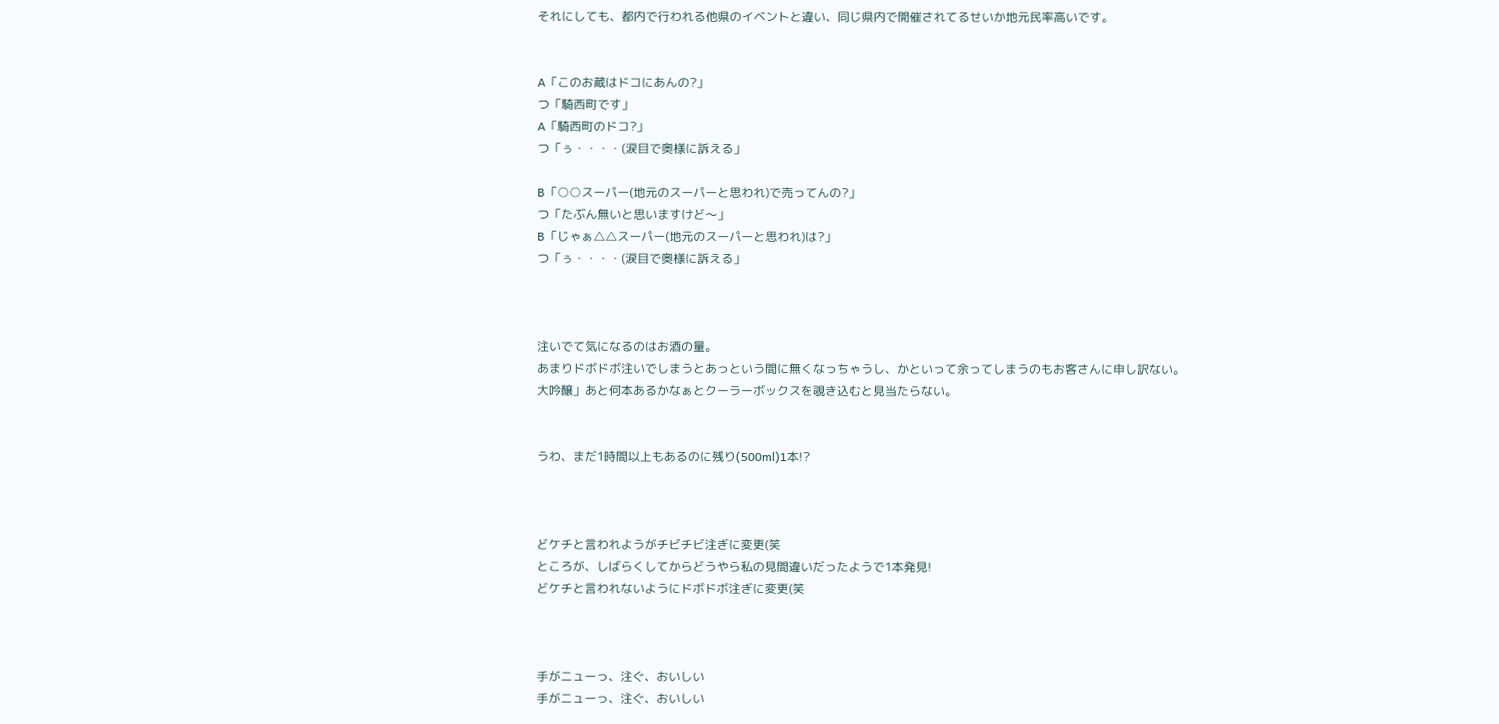それにしても、都内で行われる他県のイベントと違い、同じ県内で開催されてるせいか地元民率高いです。


A「このお蔵はドコにあんの?」
つ「騎西町です」
A「騎西町のドコ?」
つ「ぅ・・・・(涙目で奥様に訴える」

B「○○スーパー(地元のスーパーと思われ)で売ってんの?」
つ「たぶん無いと思いますけど〜」
B「じゃぁ△△スーパー(地元のスーパーと思われ)は?」
つ「ぅ・・・・(涙目で奥様に訴える」



注いでて気になるのはお酒の量。
あまりドボドボ注いでしまうとあっという間に無くなっちゃうし、かといって余ってしまうのもお客さんに申し訳ない。
大吟醸」あと何本あるかなぁとクーラーボックスを覗き込むと見当たらない。


うわ、まだ1時間以上もあるのに残り(500ml)1本!?



どケチと言われようがチビチビ注ぎに変更(笑
ところが、しばらくしてからどうやら私の見間違いだったようで1本発見!
どケチと言われないようにドボドボ注ぎに変更(笑



手がニューっ、注ぐ、おいしい
手がニューっ、注ぐ、おいしい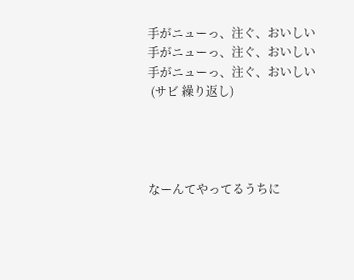手がニューっ、注ぐ、おいしい
手がニューっ、注ぐ、おいしい
手がニューっ、注ぐ、おいしい
 (サビ 繰り返し)




なーんてやってるうちに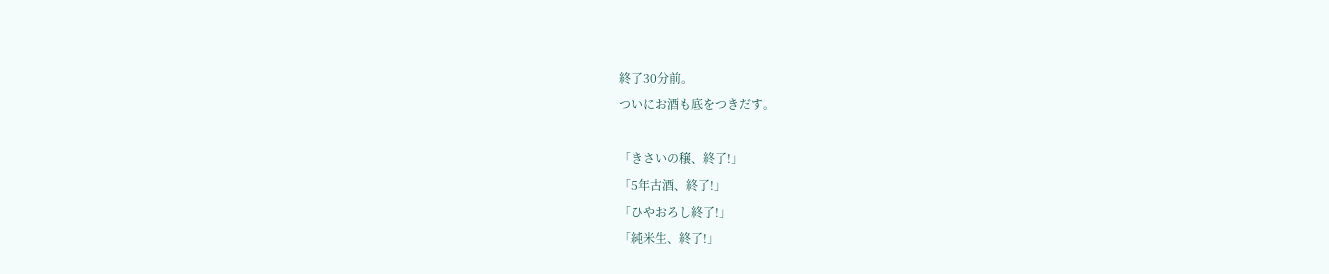終了30分前。
ついにお酒も底をつきだす。

「きさいの穣、終了!」
「5年古酒、終了!」
「ひやおろし終了!」
「純米生、終了!」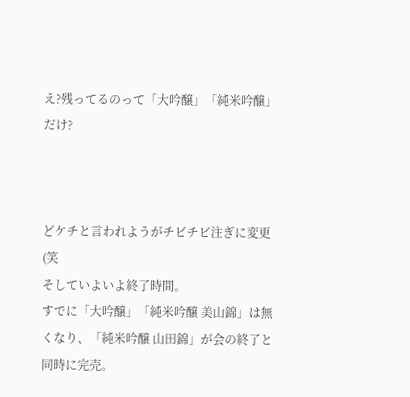え?残ってるのって「大吟醸」「純米吟醸」だけ?



どケチと言われようがチビチビ注ぎに変更(笑
そしていよいよ終了時間。
すでに「大吟醸」「純米吟醸 美山錦」は無くなり、「純米吟醸 山田錦」が会の終了と同時に完売。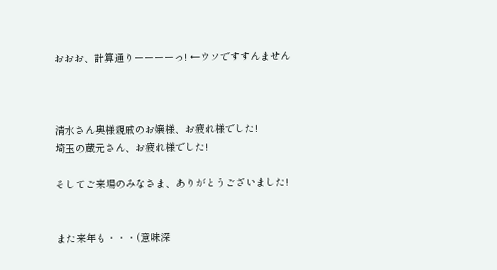おおお、計算通りーーーーっ! ←ウソですすんません



清水さん奥様親戚のお嬢様、お疲れ様でした!
埼玉の蔵元さん、お疲れ様でした!

そしてご来場のみなさま、ありがとうございました!


また来年も・・・(意味深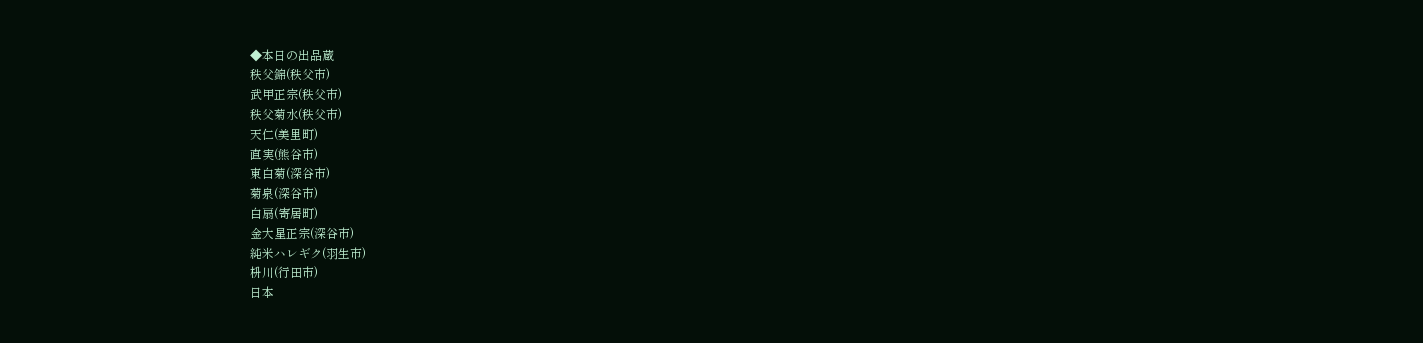◆本日の出品蔵
秩父錦(秩父市)
武甲正宗(秩父市)
秩父菊水(秩父市)
天仁(美里町)
直実(熊谷市)
東白菊(深谷市)
菊泉(深谷市)
白扇(寄居町)
金大星正宗(深谷市)
純米ハレギク(羽生市)
枡川(行田市)
日本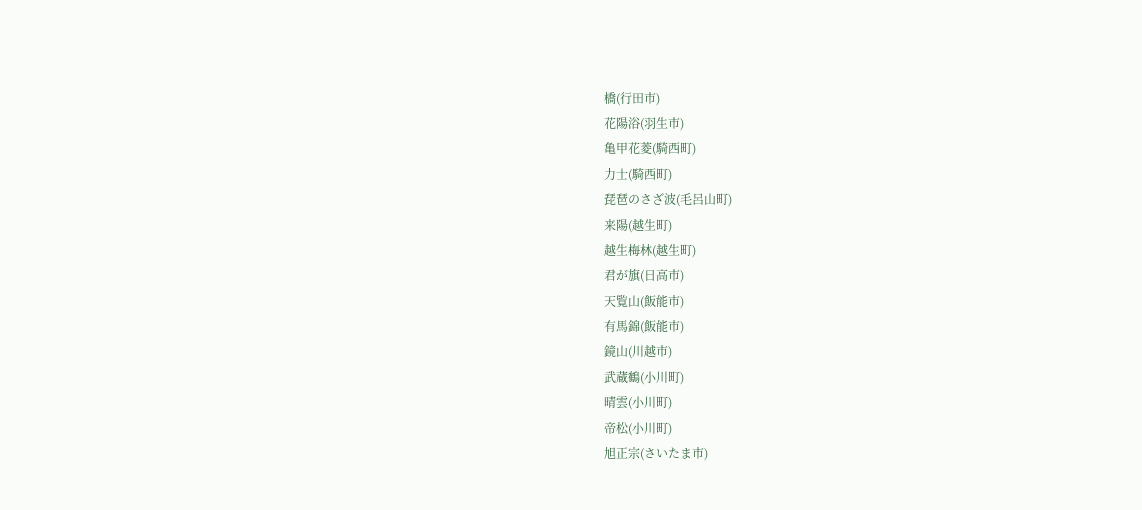橋(行田市)
花陽浴(羽生市)
亀甲花菱(騎西町)
力士(騎西町)
琵琶のさざ波(毛呂山町)
来陽(越生町)
越生梅林(越生町)
君が旗(日高市)
天覧山(飯能市)
有馬錦(飯能市)
鏡山(川越市)
武蔵鶴(小川町)
晴雲(小川町)
帝松(小川町)
旭正宗(さいたま市)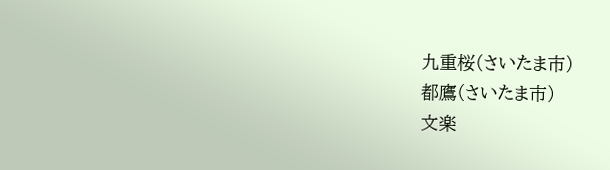九重桜(さいたま市)
都鷹(さいたま市)
文楽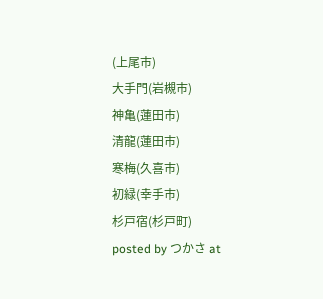(上尾市)
大手門(岩槻市)
神亀(蓮田市)
清龍(蓮田市)
寒梅(久喜市)
初緑(幸手市)
杉戸宿(杉戸町)
posted by つかさ at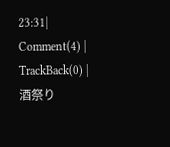23:31| Comment(4) | TrackBack(0) | 酒祭り